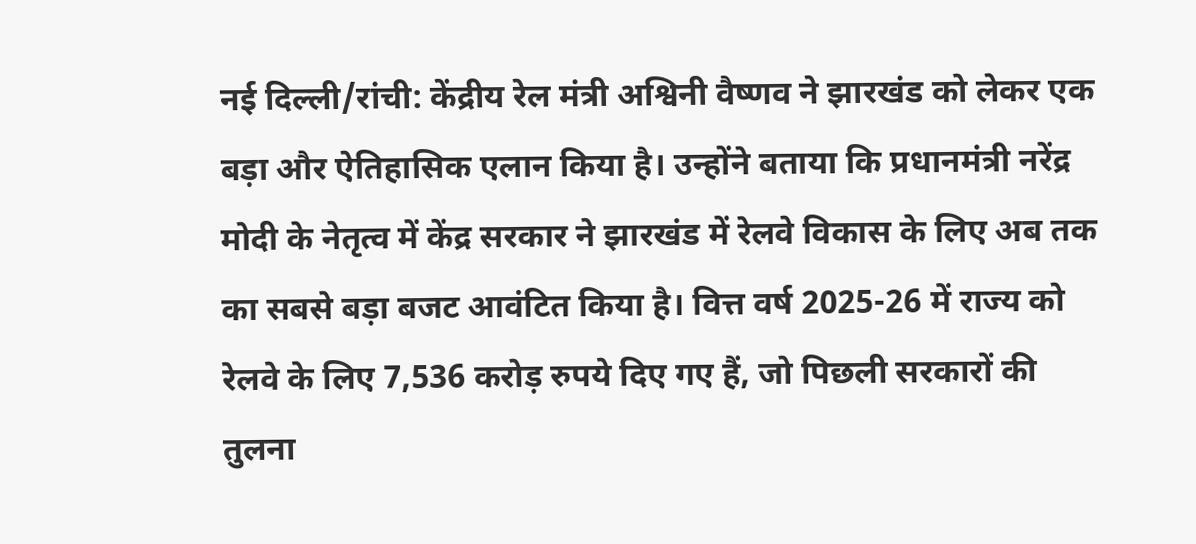नई दिल्ली/रांची: केंद्रीय रेल मंत्री अश्विनी वैष्णव ने झारखंड को लेकर एक बड़ा और ऐतिहासिक एलान किया है। उन्होंने बताया कि प्रधानमंत्री नरेंद्र मोदी के नेतृत्व में केंद्र सरकार ने झारखंड में रेलवे विकास के लिए अब तक का सबसे बड़ा बजट आवंटित किया है। वित्त वर्ष 2025-26 में राज्य को रेलवे के लिए 7,536 करोड़ रुपये दिए गए हैं, जो पिछली सरकारों की तुलना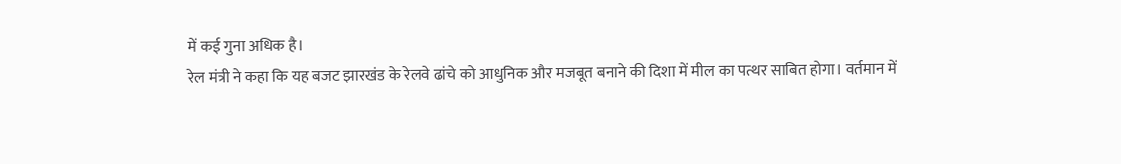में कई गुना अधिक है।
रेल मंत्री ने कहा कि यह बजट झारखंड के रेलवे ढांचे को आधुनिक और मजबूत बनाने की दिशा में मील का पत्थर साबित होगा। वर्तमान में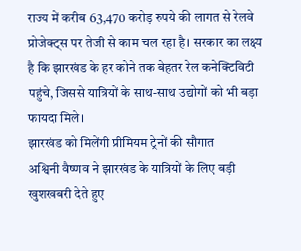राज्य में करीब 63,470 करोड़ रुपये की लागत से रेलवे प्रोजेक्ट्स पर तेजी से काम चल रहा है। सरकार का लक्ष्य है कि झारखंड के हर कोने तक बेहतर रेल कनेक्टिविटी पहुंचे, जिससे यात्रियों के साथ-साथ उद्योगों को भी बड़ा फायदा मिले।
झारखंड को मिलेंगी प्रीमियम ट्रेनों की सौगात
अश्विनी वैष्णव ने झारखंड के यात्रियों के लिए बड़ी खुशखबरी देते हुए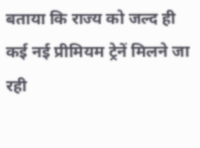बताया कि राज्य को जल्द ही कई नई प्रीमियम ट्रेनें मिलने जा रही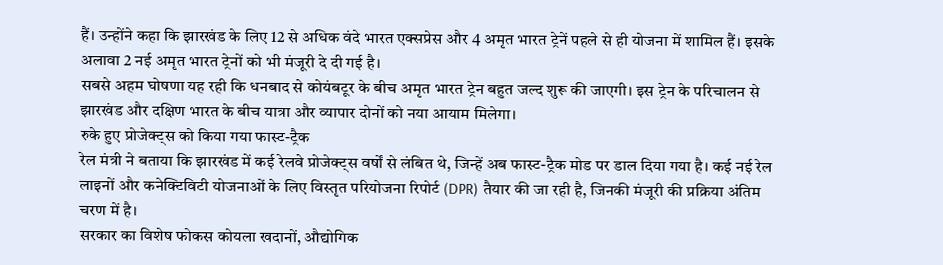हैं। उन्होंने कहा कि झारखंड के लिए 12 से अधिक वंदे भारत एक्सप्रेस और 4 अमृत भारत ट्रेनें पहले से ही योजना में शामिल हैं। इसके अलावा 2 नई अमृत भारत ट्रेनों को भी मंजूरी दे दी गई है।
सबसे अहम घोषणा यह रही कि धनबाद से कोयंबटूर के बीच अमृत भारत ट्रेन बहुत जल्द शुरू की जाएगी। इस ट्रेन के परिचालन से झारखंड और दक्षिण भारत के बीच यात्रा और व्यापार दोनों को नया आयाम मिलेगा।
रुके हुए प्रोजेक्ट्स को किया गया फास्ट-ट्रैक
रेल मंत्री ने बताया कि झारखंड में कई रेलवे प्रोजेक्ट्स वर्षों से लंबित थे, जिन्हें अब फास्ट-ट्रैक मोड पर डाल दिया गया है। कई नई रेल लाइनों और कनेक्टिविटी योजनाओं के लिए विस्तृत परियोजना रिपोर्ट (DPR) तैयार की जा रही है, जिनकी मंजूरी की प्रक्रिया अंतिम चरण में है।
सरकार का विशेष फोकस कोयला खदानों, औद्योगिक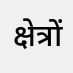क्षेत्रों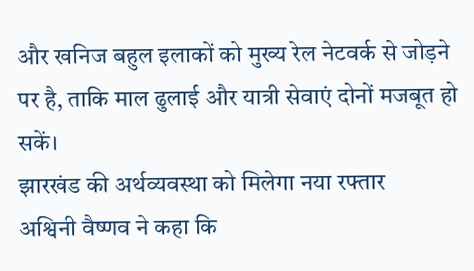और खनिज बहुल इलाकों को मुख्य रेल नेटवर्क से जोड़ने पर है, ताकि माल ढुलाई और यात्री सेवाएं दोनों मजबूत हो सकें।
झारखंड की अर्थव्यवस्था को मिलेगा नया रफ्तार
अश्विनी वैष्णव ने कहा कि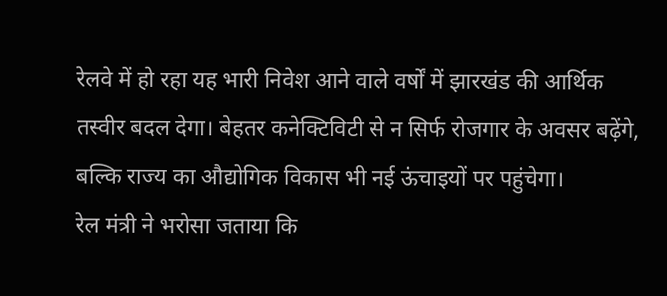रेलवे में हो रहा यह भारी निवेश आने वाले वर्षों में झारखंड की आर्थिक तस्वीर बदल देगा। बेहतर कनेक्टिविटी से न सिर्फ रोजगार के अवसर बढ़ेंगे, बल्कि राज्य का औद्योगिक विकास भी नई ऊंचाइयों पर पहुंचेगा।
रेल मंत्री ने भरोसा जताया कि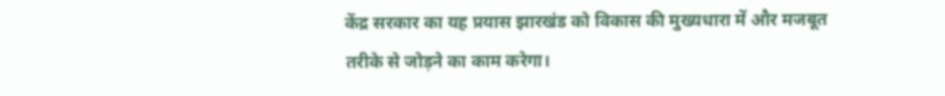केंद्र सरकार का यह प्रयास झारखंड को विकास की मुख्यधारा में और मजबूत तरीके से जोड़ने का काम करेगा।